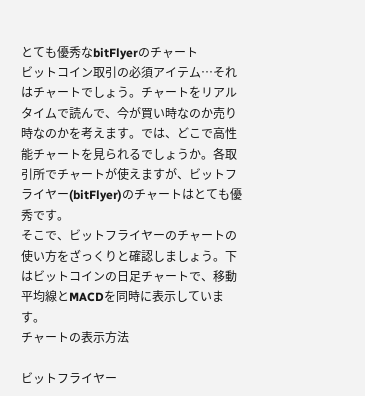とても優秀なbitFlyerのチャート
ビットコイン取引の必須アイテム…それはチャートでしょう。チャートをリアルタイムで読んで、今が買い時なのか売り時なのかを考えます。では、どこで高性能チャートを見られるでしょうか。各取引所でチャートが使えますが、ビットフライヤー(bitFlyer)のチャートはとても優秀です。
そこで、ビットフライヤーのチャートの使い方をざっくりと確認しましょう。下はビットコインの日足チャートで、移動平均線とMACDを同時に表示しています。
チャートの表示方法

ビットフライヤー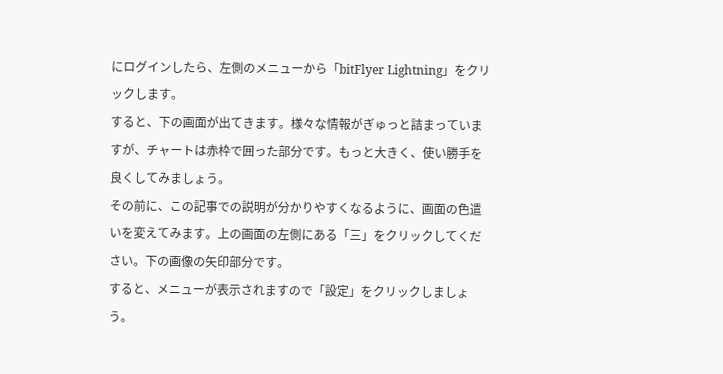にログインしたら、左側のメニューから「bitFlyer Lightning」をクリックします。
すると、下の画面が出てきます。様々な情報がぎゅっと詰まっていますが、チャートは赤枠で囲った部分です。もっと大きく、使い勝手を良くしてみましょう。
その前に、この記事での説明が分かりやすくなるように、画面の色遣いを変えてみます。上の画面の左側にある「三」をクリックしてください。下の画像の矢印部分です。
すると、メニューが表示されますので「設定」をクリックしましょう。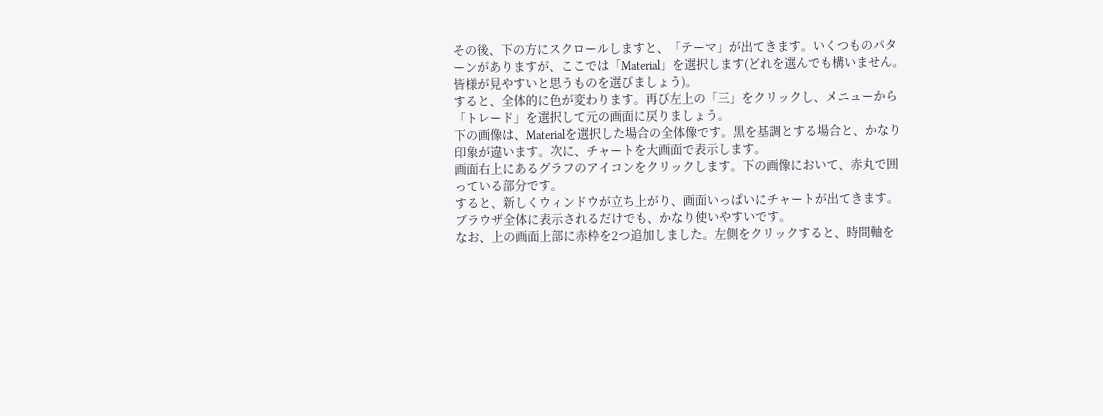その後、下の方にスクロールしますと、「テーマ」が出てきます。いくつものパターンがありますが、ここでは「Material」を選択します(どれを選んでも構いません。皆様が見やすいと思うものを選びましょう)。
すると、全体的に色が変わります。再び左上の「三」をクリックし、メニューから「トレード」を選択して元の画面に戻りましょう。
下の画像は、Materialを選択した場合の全体像です。黒を基調とする場合と、かなり印象が違います。次に、チャートを大画面で表示します。
画面右上にあるグラフのアイコンをクリックします。下の画像において、赤丸で囲っている部分です。
すると、新しくウィンドウが立ち上がり、画面いっぱいにチャートが出てきます。ブラウザ全体に表示されるだけでも、かなり使いやすいです。
なお、上の画面上部に赤枠を2つ追加しました。左側をクリックすると、時間軸を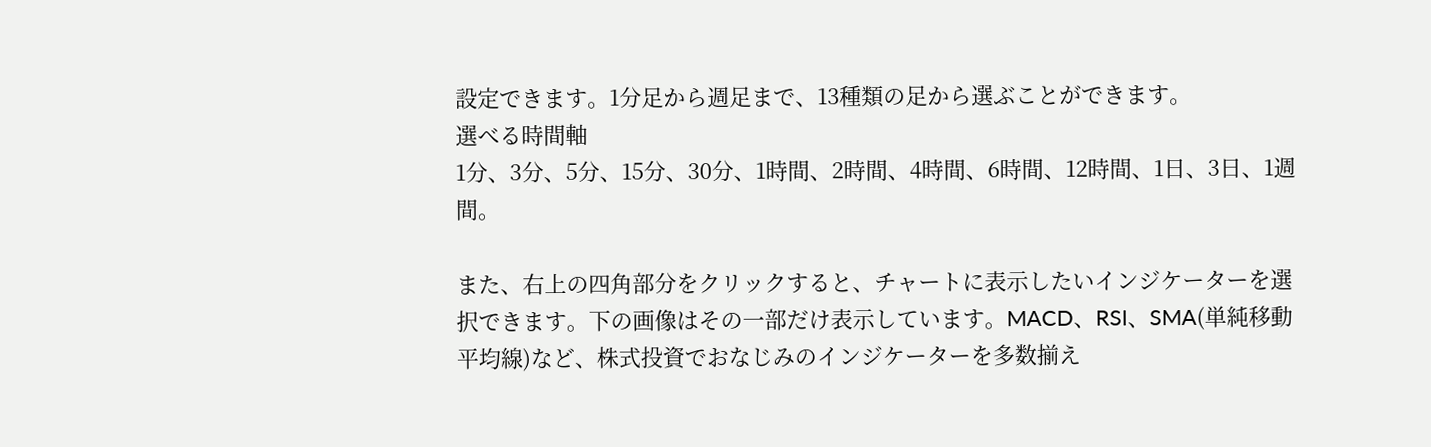設定できます。1分足から週足まで、13種類の足から選ぶことができます。
選べる時間軸
1分、3分、5分、15分、30分、1時間、2時間、4時間、6時間、12時間、1日、3日、1週間。

また、右上の四角部分をクリックすると、チャートに表示したいインジケーターを選択できます。下の画像はその一部だけ表示しています。MACD、RSI、SMA(単純移動平均線)など、株式投資でおなじみのインジケーターを多数揃え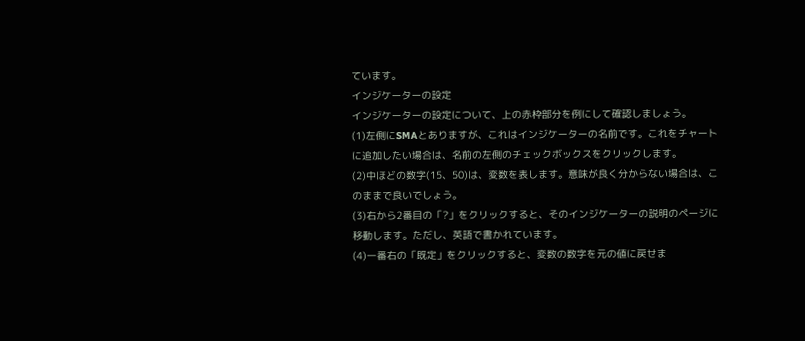ています。
インジケーターの設定
インジケーターの設定について、上の赤枠部分を例にして確認しましょう。
(1)左側にSMAとありますが、これはインジケーターの名前です。これをチャートに追加したい場合は、名前の左側のチェックボックスをクリックします。
(2)中ほどの数字(15、50)は、変数を表します。意味が良く分からない場合は、このままで良いでしょう。
(3)右から2番目の「?」をクリックすると、そのインジケーターの説明のページに移動します。ただし、英語で書かれています。
(4)一番右の「既定」をクリックすると、変数の数字を元の値に戻せま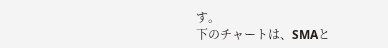す。
下のチャートは、SMAと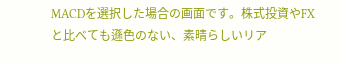MACDを選択した場合の画面です。株式投資やFXと比べても遜色のない、素晴らしいリア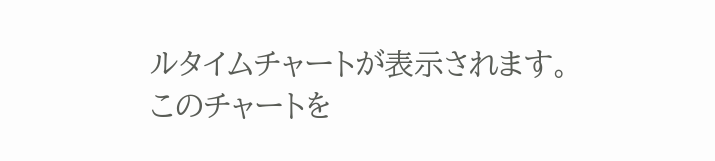ルタイムチャートが表示されます。
このチャートを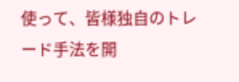使って、皆様独自のトレード手法を開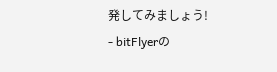発してみましょう!
- bitFlyerの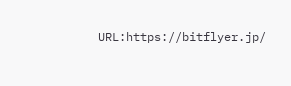URL:https://bitflyer.jp/